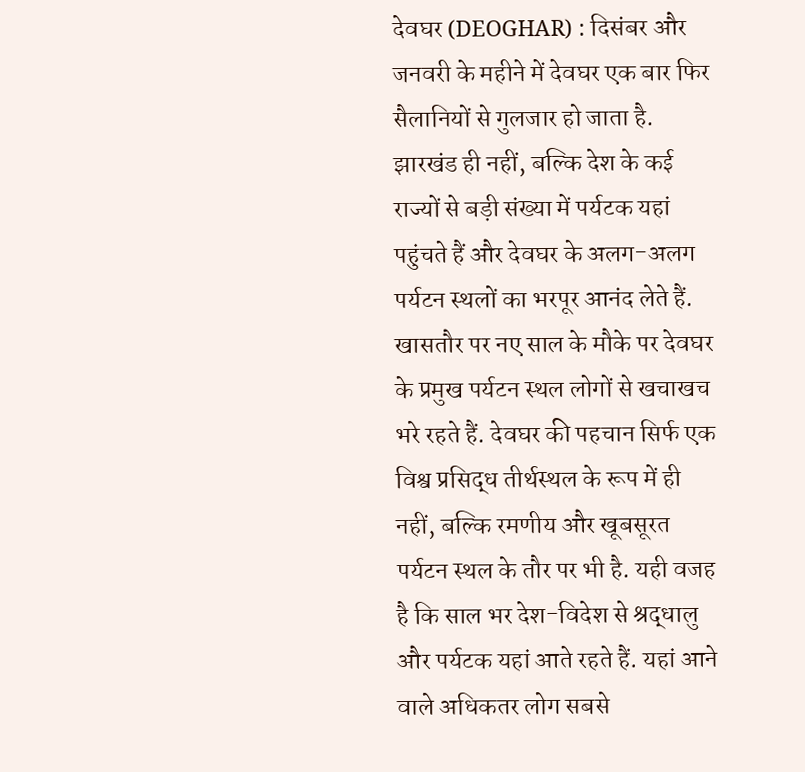देवघर (DEOGHAR) : दिसंबर और जनवरी के महीने में देवघर एक बार फिर सैलानियों से गुलजार हो जाता है. झारखंड ही नहीं, बल्कि देश के कई राज्यों से बड़ी संख्या में पर्यटक यहां पहुंचते हैं और देवघर के अलग-अलग पर्यटन स्थलों का भरपूर आनंद लेते हैं. खासतौर पर नए साल के मौके पर देवघर के प्रमुख पर्यटन स्थल लोगों से खचाखच भरे रहते हैं. देवघर की पहचान सिर्फ एक विश्व प्रसिद्ध तीर्थस्थल के रूप में ही नहीं, बल्कि रमणीय और खूबसूरत पर्यटन स्थल के तौर पर भी है. यही वजह है कि साल भर देश-विदेश से श्रद्धालु और पर्यटक यहां आते रहते हैं. यहां आने वाले अधिकतर लोग सबसे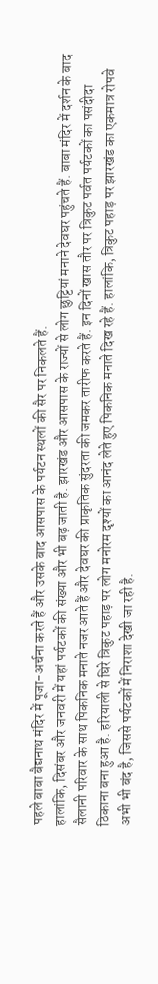पहले बाबा बैद्यनाथ मंदिर में पूजा-अर्चना करते हैं और उसके बाद आसपास के पर्यटन स्थलों की सैर पर निकलते हैं.
हालांकि, दिसंबर और जनवरी में यहां पर्यटकों की संख्या और भी बढ़ जाती है. झारखंड और आसपास के राज्यों से लोग छुट्टियां मनाने देवघर पहुंचते हैं. बाबा मंदिर में दर्शन के बाद सैलानी परिवार के साथ पिकनिक मनाते नजर आते हैं और देवघर की प्राकृतिक सुंदरता की जमकर तारीफ करते हैं. इन दिनों खास तौर पर त्रिकुट पर्वत पर्यटकों का पसंदीदा ठिकाना बना हुआ है. हरियाली से घिरे त्रिकुट पहाड़ पर लोग मनोरम दृश्यों का आनंद लेते हुए पिकनिक मनाते दिख रहे हैं. हालांकि, त्रिकुट पहाड़ पर झारखंड का एकमात्र रोपवे अभी भी बंद है, जिससे पर्यटकों में निराशा देखी जा रही है.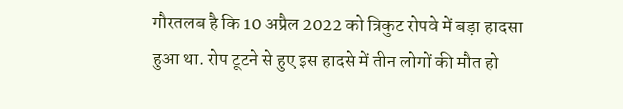गौरतलब है कि 10 अप्रैल 2022 को त्रिकुट रोपवे में बड़ा हादसा हुआ था. रोप टूटने से हुए इस हादसे में तीन लोगों की मौत हो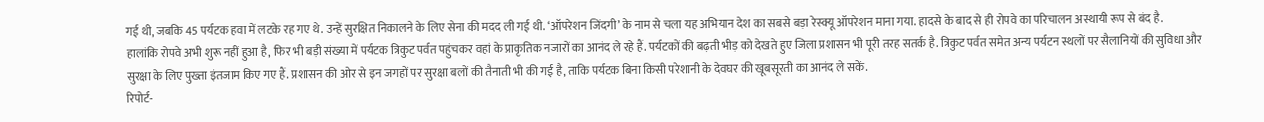गई थी, जबकि 45 पर्यटक हवा में लटके रह गए थे. उन्हें सुरक्षित निकालने के लिए सेना की मदद ली गई थी. ‘ऑपरेशन जिंदगी’ के नाम से चला यह अभियान देश का सबसे बड़ा रेस्क्यू ऑपरेशन माना गया. हादसे के बाद से ही रोपवे का परिचालन अस्थायी रूप से बंद है.
हालांकि रोपवे अभी शुरू नहीं हुआ है, फिर भी बड़ी संख्या में पर्यटक त्रिकुट पर्वत पहुंचकर वहां के प्राकृतिक नजारों का आनंद ले रहे हैं. पर्यटकों की बढ़ती भीड़ को देखते हुए जिला प्रशासन भी पूरी तरह सतर्क है. त्रिकुट पर्वत समेत अन्य पर्यटन स्थलों पर सैलानियों की सुविधा और सुरक्षा के लिए पुख्ता इंतजाम किए गए हैं. प्रशासन की ओर से इन जगहों पर सुरक्षा बलों की तैनाती भी की गई है, ताकि पर्यटक बिना किसी परेशानी के देवघर की खूबसूरती का आनंद ले सकें.
रिपोर्ट-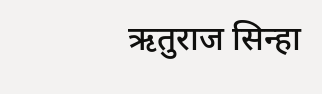ऋतुराज सिन्हा